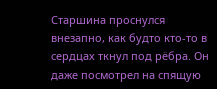Старшина проснулся внезапно, как будто кто-то в сердцах ткнул под рёбра. Он даже посмотрел на спящую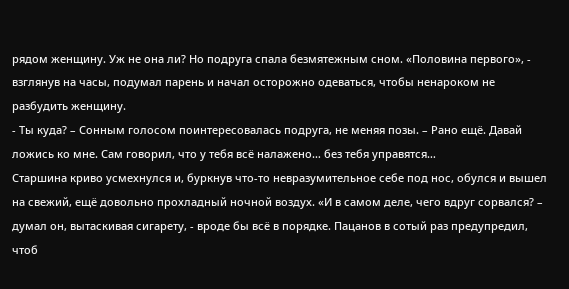рядом женщину. Уж не она ли? Но подруга спала безмятежным сном. «Половина первого», - взглянув на часы, подумал парень и начал осторожно одеваться, чтобы ненароком не разбудить женщину.
- Ты куда? – Сонным голосом поинтересовалась подруга, не меняя позы. – Рано ещё. Давай ложись ко мне. Сам говорил, что у тебя всё налажено… без тебя управятся…
Старшина криво усмехнулся и, буркнув что-то невразумительное себе под нос, обулся и вышел на свежий, ещё довольно прохладный ночной воздух. «И в самом деле, чего вдруг сорвался? – думал он, вытаскивая сигарету, - вроде бы всё в порядке. Пацанов в сотый раз предупредил, чтоб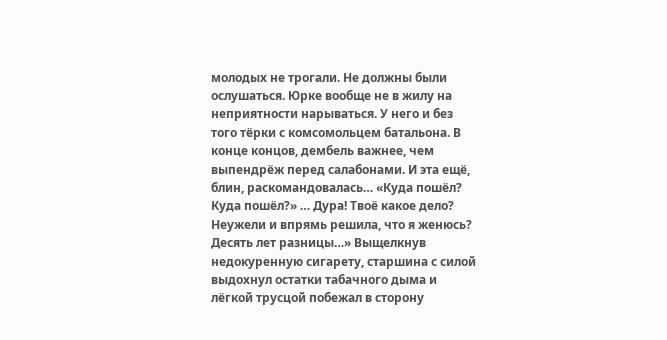молодых не трогали. Не должны были ослушаться. Юрке вообще не в жилу на неприятности нарываться. У него и без того тёрки с комсомольцем батальона. В конце концов, дембель важнее, чем выпендрёж перед салабонами. И эта ещё, блин, раскомандовалась… «Куда пошёл? Куда пошёл?» … Дура! Твоё какое дело? Неужели и впрямь решила, что я женюсь? Десять лет разницы…» Выщелкнув недокуренную сигарету, старшина с силой выдохнул остатки табачного дыма и лёгкой трусцой побежал в сторону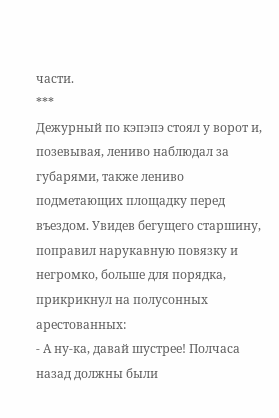части.
***
Дежурный по кэпэпэ стоял у ворот и, позевывая, лениво наблюдал за губарями, также лениво подметающих площадку перед въездом. Увидев бегущего старшину, поправил нарукавную повязку и негромко, больше для порядка, прикрикнул на полусонных арестованных:
- А ну-ка, давай шустрее! Полчаса назад должны были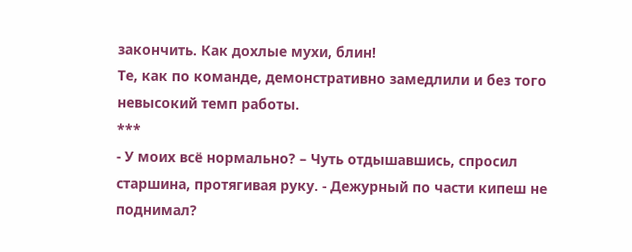закончить. Как дохлые мухи, блин!
Те, как по команде, демонстративно замедлили и без того невысокий темп работы.
***
- У моих всё нормально? – Чуть отдышавшись, спросил старшина, протягивая руку. - Дежурный по части кипеш не поднимал?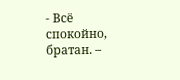- Всё спокойно, братан. –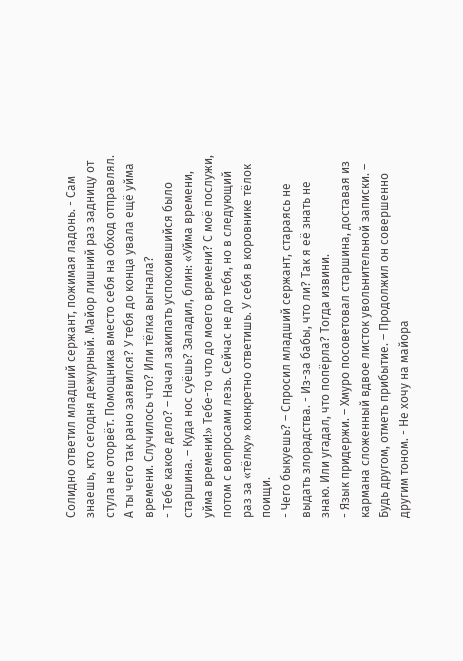Солидно ответил младший сержант, пожимая ладонь. - Сам знаешь, кто сегодня дежурный. Майор лишний раз задницу от стула не оторвёт. Помощника вместо себя на обход отправлял. А ты чего так рано заявился? У тебя до конца увала ещё уйма времени. Случилось что? Или тёлка выгнала?
- Тебе какое дело? – Начал закипать успокоившийся было старшина. – Куда нос суёшь? Заладил, блин: «Уйма времени, уйма времени!» Тебе-то что до моего времени? С моё послужи, потом с вопросами лезь. Сейчас не до тебя, но в следующий раз за «тёлку» конкретно ответишь. У себя в коровнике тёлок поищи.
- Чего быкуешь? – Спросил младший сержант, стараясь не выдать злорадства. - Из-за бабы, что ли? Так я её знать не знаю. Или угадал, что попёрла? Тогда извини.
- Язык придержи. – Хмуро посоветовал старшина, доставая из кармана сложенный вдвое листок увольнительной записки. – Будь другом, отметь прибытие. – Продолжил он совершенно другим тоном. - Не хочу на майора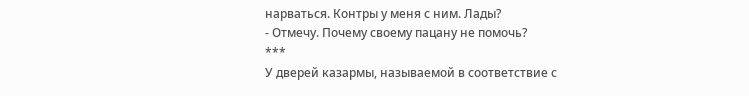нарваться. Контры у меня с ним. Лады?
- Отмечу. Почему своему пацану не помочь?
***
У дверей казармы, называемой в соответствие с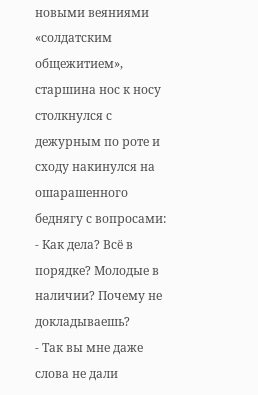новыми веяниями «солдатским общежитием», старшина нос к носу столкнулся с дежурным по роте и сходу накинулся на ошарашенного беднягу с вопросами:
- Как дела? Всё в порядке? Молодые в наличии? Почему не докладываешь?
- Так вы мне даже слова не дали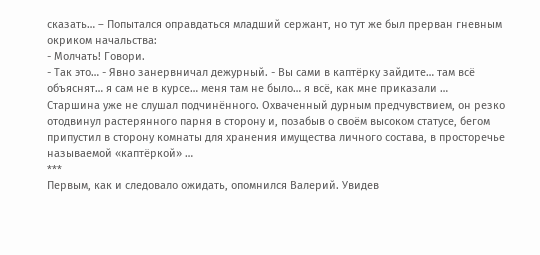сказать… – Попытался оправдаться младший сержант, но тут же был прерван гневным окриком начальства:
- Молчать! Говори.
- Так это… - Явно занервничал дежурный. - Вы сами в каптёрку зайдите… там всё объяснят… я сам не в курсе… меня там не было… я всё, как мне приказали …
Старшина уже не слушал подчинённого. Охваченный дурным предчувствием, он резко отодвинул растерянного парня в сторону и, позабыв о своём высоком статусе, бегом припустил в сторону комнаты для хранения имущества личного состава, в просторечье называемой «каптёркой» …
***
Первым, как и следовало ожидать, опомнился Валерий. Увидев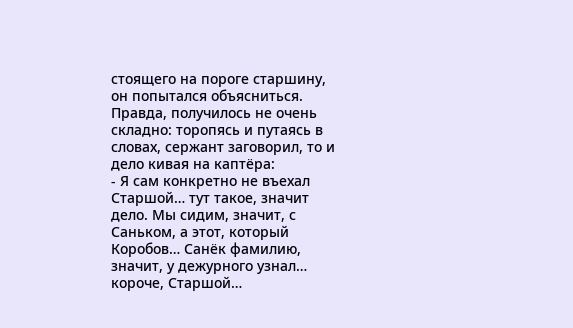стоящего на пороге старшину, он попытался объясниться. Правда, получилось не очень складно: торопясь и путаясь в словах, сержант заговорил, то и дело кивая на каптёра:
- Я сам конкретно не въехал Старшой… тут такое, значит дело. Мы сидим, значит, с Саньком, а этот, который Коробов… Санёк фамилию, значит, у дежурного узнал… короче, Старшой…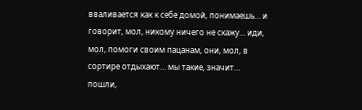вваливается как к себе домой, понимаешь… и говорит, мол, никому ничего не скажу… иди, мол, помоги своим пацанам, они, мол, в сортире отдыхают… мы такие, значит… пошли,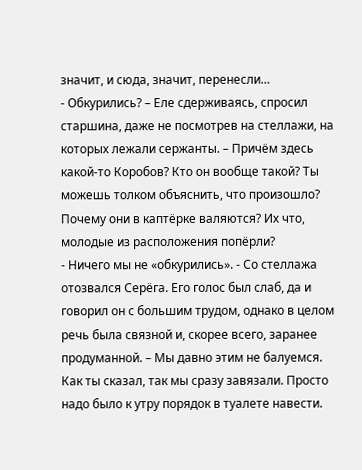значит, и сюда, значит, перенесли…
- Обкурились? – Еле сдерживаясь, спросил старшина, даже не посмотрев на стеллажи, на которых лежали сержанты. – Причём здесь какой-то Коробов? Кто он вообще такой? Ты можешь толком объяснить, что произошло? Почему они в каптёрке валяются? Их что, молодые из расположения попёрли?
- Ничего мы не «обкурились». - Со стеллажа отозвался Серёга. Его голос был слаб, да и говорил он с большим трудом, однако в целом речь была связной и, скорее всего, заранее продуманной. – Мы давно этим не балуемся. Как ты сказал, так мы сразу завязали. Просто надо было к утру порядок в туалете навести.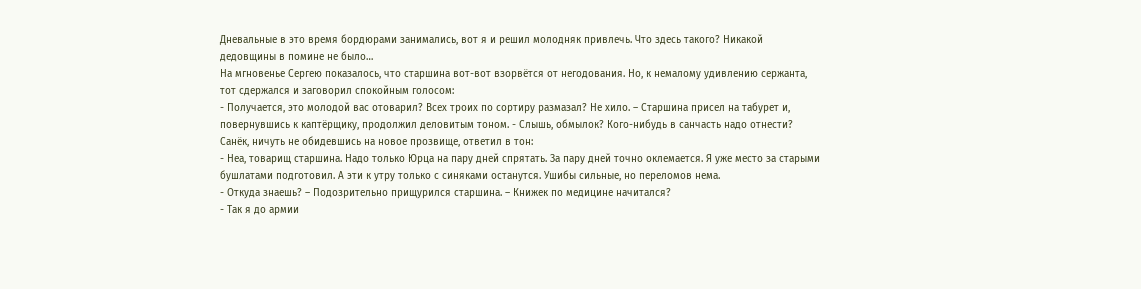Дневальные в это время бордюрами занимались, вот я и решил молодняк привлечь. Что здесь такого? Никакой дедовщины в помине не было…
На мгновенье Сергею показалось, что старшина вот-вот взорвётся от негодования. Но, к немалому удивлению сержанта, тот сдержался и заговорил спокойным голосом:
- Получается, это молодой вас отоварил? Всех троих по сортиру размазал? Не хило. – Старшина присел на табурет и, повернувшись к каптёрщику, продолжил деловитым тоном. - Слышь, обмылок? Кого-нибудь в санчасть надо отнести?
Санёк, ничуть не обидевшись на новое прозвище, ответил в тон:
- Неа, товарищ старшина. Надо только Юрца на пару дней спрятать. За пару дней точно оклемается. Я уже место за старыми бушлатами подготовил. А эти к утру только с синяками останутся. Ушибы сильные, но переломов нема.
- Откуда знаешь? – Подозрительно прищурился старшина. – Книжек по медицине начитался?
- Так я до армии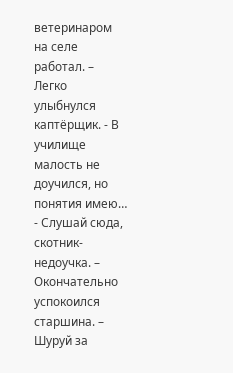ветеринаром на селе работал. – Легко улыбнулся каптёрщик. - В училище малость не доучился, но понятия имею…
- Слушай сюда, скотник-недоучка. – Окончательно успокоился старшина. – Шуруй за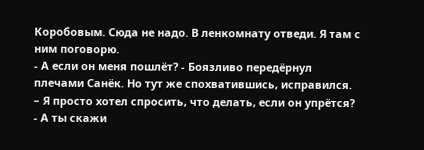Коробовым. Сюда не надо. В ленкомнату отведи. Я там с ним поговорю.
- А если он меня пошлёт? - Боязливо передёрнул плечами Санёк. Но тут же спохватившись, исправился. – Я просто хотел спросить, что делать, если он упрётся?
- А ты скажи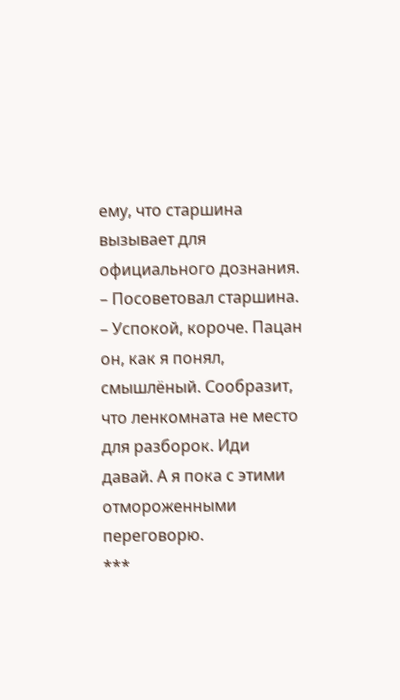ему, что старшина вызывает для официального дознания. – Посоветовал старшина. – Успокой, короче. Пацан он, как я понял, смышлёный. Сообразит, что ленкомната не место для разборок. Иди давай. А я пока с этими отмороженными переговорю.
***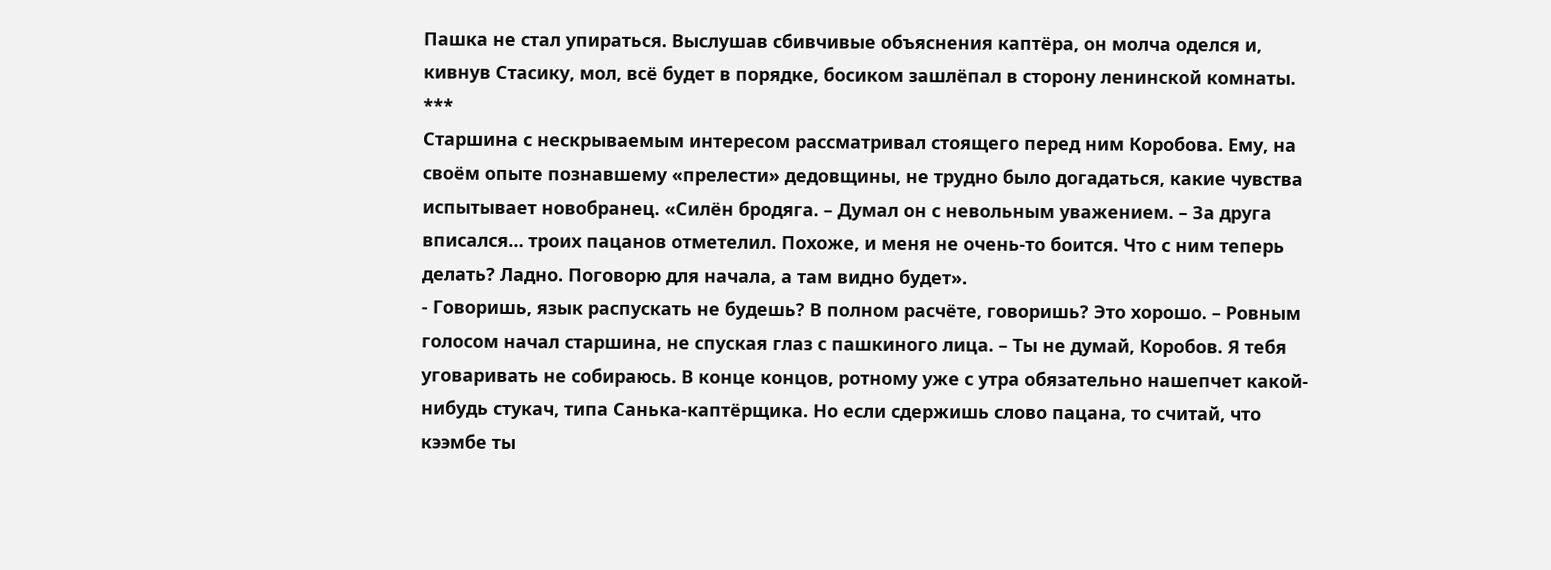Пашка не стал упираться. Выслушав сбивчивые объяснения каптёра, он молча оделся и, кивнув Стасику, мол, всё будет в порядке, босиком зашлёпал в сторону ленинской комнаты.
***
Старшина с нескрываемым интересом рассматривал стоящего перед ним Коробова. Ему, на своём опыте познавшему «прелести» дедовщины, не трудно было догадаться, какие чувства испытывает новобранец. «Силён бродяга. – Думал он с невольным уважением. – За друга вписался… троих пацанов отметелил. Похоже, и меня не очень-то боится. Что с ним теперь делать? Ладно. Поговорю для начала, а там видно будет».
- Говоришь, язык распускать не будешь? В полном расчёте, говоришь? Это хорошо. – Ровным голосом начал старшина, не спуская глаз с пашкиного лица. – Ты не думай, Коробов. Я тебя уговаривать не собираюсь. В конце концов, ротному уже с утра обязательно нашепчет какой-нибудь стукач, типа Санька-каптёрщика. Но если сдержишь слово пацана, то считай, что кээмбе ты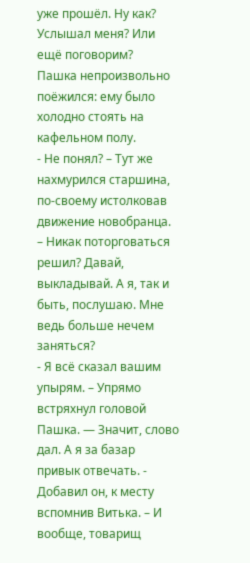уже прошёл. Ну как? Услышал меня? Или ещё поговорим?
Пашка непроизвольно поёжился: ему было холодно стоять на кафельном полу.
- Не понял? – Тут же нахмурился старшина, по-своему истолковав движение новобранца. – Никак поторговаться решил? Давай, выкладывай. А я, так и быть, послушаю. Мне ведь больше нечем заняться?
- Я всё сказал вашим упырям. – Упрямо встряхнул головой Пашка. — Значит, слово дал. А я за базар привык отвечать. - Добавил он, к месту вспомнив Витька. – И вообще, товарищ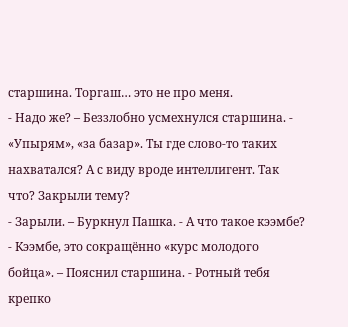старшина. Торгаш… это не про меня.
- Надо же? – Беззлобно усмехнулся старшина. - «Упырям», «за базар». Ты где слово-то таких нахватался? А с виду вроде интеллигент. Так что? Закрыли тему?
- Зарыли. – Буркнул Пашка. - А что такое кээмбе?
- Кээмбе, это сокращённо «курс молодого бойца». – Пояснил старшина. - Ротный тебя крепко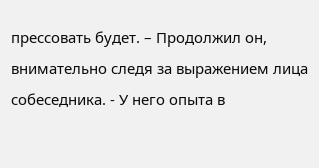прессовать будет. – Продолжил он, внимательно следя за выражением лица собеседника. - У него опыта в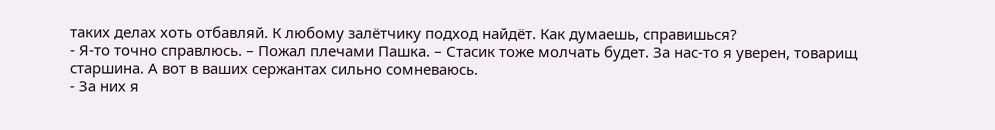таких делах хоть отбавляй. К любому залётчику подход найдёт. Как думаешь, справишься?
- Я-то точно справлюсь. – Пожал плечами Пашка. – Стасик тоже молчать будет. За нас-то я уверен, товарищ старшина. А вот в ваших сержантах сильно сомневаюсь.
- За них я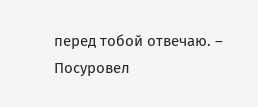перед тобой отвечаю. – Посуровел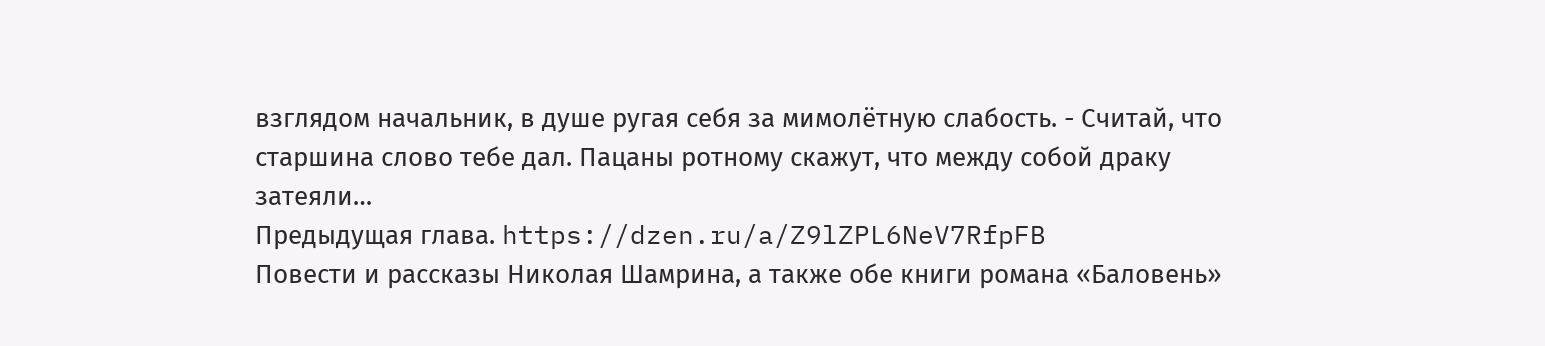взглядом начальник, в душе ругая себя за мимолётную слабость. - Считай, что старшина слово тебе дал. Пацаны ротному скажут, что между собой драку затеяли…
Предыдущая глава. https://dzen.ru/a/Z9lZPL6NeV7RfpFB
Повести и рассказы Николая Шамрина, а также обе книги романа «Баловень»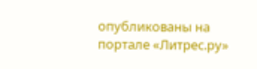опубликованы на портале «Литрес.ру»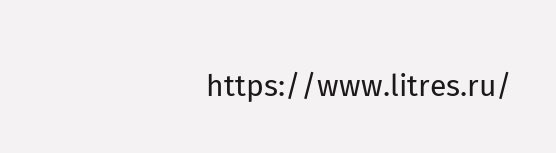https://www.litres.ru/